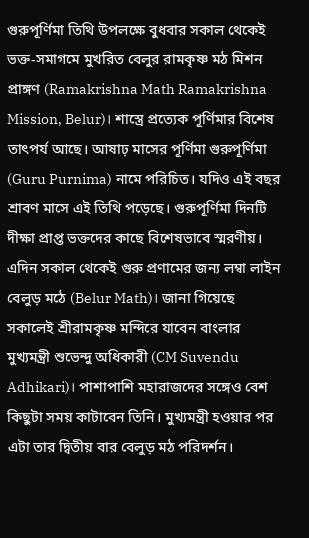গুরুপূর্ণিমা তিথি উপলক্ষে বুধবার সকাল থেকেই ভক্ত-সমাগমে মুখরিত বেলুর রামকৃষ্ণ মঠ মিশন প্রাঙ্গণ (Ramakrishna Math Ramakrishna Mission, Belur)। শাস্ত্রে প্রত্যেক পূর্ণিমার বিশেষ তাৎপর্য আছে। আষাঢ় মাসের পূর্ণিমা গুরুপূর্ণিমা (Guru Purnima) নামে পরিচিত। যদিও এই বছর শ্রাবণ মাসে এই তিথি পড়েছে। গুরুপূর্ণিমা দিনটি দীক্ষা প্রাপ্ত ভক্তদের কাছে বিশেষভাবে স্মরণীয়। এদিন সকাল থেকেই গুরু প্রণামের জন্য লম্বা লাইন বেলুড় মঠে (Belur Math)। জানা গিয়েছে সকালেই শ্রীরামকৃষ্ণ মন্দিরে যাবেন বাংলার মুখ্যমন্ত্রী শুভেন্দু অধিকারী (CM Suvendu Adhikari)। পাশাপাশি মহারাজদের সঙ্গেও বেশ কিছুটা সময় কাটাবেন তিনি। মুখ্যমন্ত্রী হওয়ার পর এটা তার দ্বিতীয় বার বেলুড় মঠ পরিদর্শন।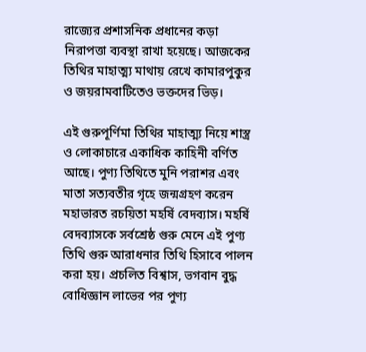রাজ্যের প্রশাসনিক প্রধানের কড়া নিরাপত্তা ব্যবস্থা রাখা হয়েছে। আজকের তিথির মাহাত্ম্য মাথায় রেখে কামারপুকুর ও জয়রামবাটিতেও ভক্তদের ভিড়।

এই গুরুপূর্ণিমা তিথির মাহাত্ম্য নিয়ে শাস্ত্র ও লোকাচারে একাধিক কাহিনী বর্ণিত আছে। পুণ্য তিথিতে মুনি পরাশর এবং মাতা সত্যবতীর গৃহে জন্মগ্রহণ করেন মহাভারত রচয়িতা মহর্ষি বেদব্যাস। মহর্ষি বেদব্যাসকে সর্বশ্রেষ্ঠ গুরু মেনে এই পুণ্য তিথি গুরু আরাধনার তিথি হিসাবে পালন করা হয়। প্রচলিত বিশ্বাস, ভগবান বুদ্ধ বোধিজ্ঞান লাভের পর পুণ্য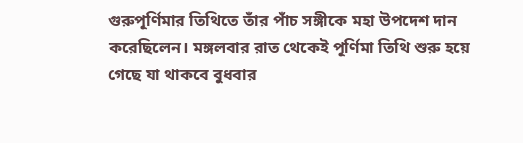গুরুপূর্ণিমার তিথিতে তাঁর পাঁচ সঙ্গীকে মহা উপদেশ দান করেছিলেন। মঙ্গলবার রাত থেকেই পূর্ণিমা তিথি শুরু হয়ে গেছে যা থাকবে বুধবার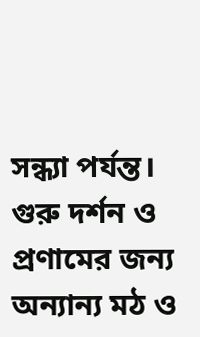সন্ধ্যা পর্যন্ত। গুরু দর্শন ও প্রণামের জন্য অন্যান্য মঠ ও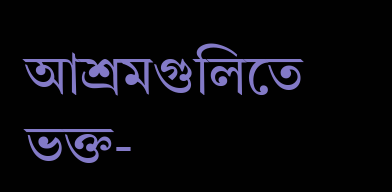আশ্রমগুলিতে ভক্ত-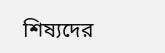শিষ্যদের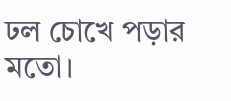ঢল চোখে পড়ার মতো।